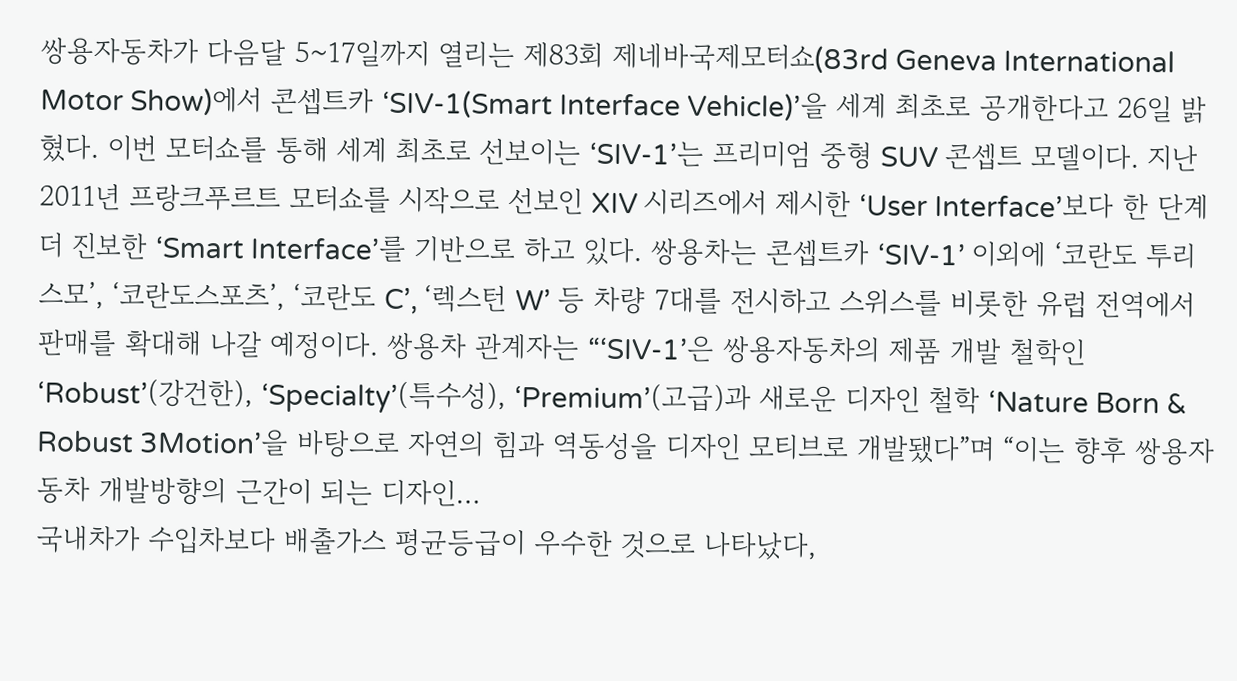쌍용자동차가 다음달 5~17일까지 열리는 제83회 제네바국제모터쇼(83rd Geneva International Motor Show)에서 콘셉트카 ‘SIV-1(Smart Interface Vehicle)’을 세계 최초로 공개한다고 26일 밝혔다. 이번 모터쇼를 통해 세계 최초로 선보이는 ‘SIV-1’는 프리미엄 중형 SUV 콘셉트 모델이다. 지난 2011년 프랑크푸르트 모터쇼를 시작으로 선보인 XIV 시리즈에서 제시한 ‘User Interface’보다 한 단계 더 진보한 ‘Smart Interface’를 기반으로 하고 있다. 쌍용차는 콘셉트카 ‘SIV-1’ 이외에 ‘코란도 투리스모’, ‘코란도스포츠’, ‘코란도 C’, ‘렉스턴 W’ 등 차량 7대를 전시하고 스위스를 비롯한 유럽 전역에서 판매를 확대해 나갈 예정이다. 쌍용차 관계자는 “‘SIV-1’은 쌍용자동차의 제품 개발 철학인 ‘Robust’(강건한), ‘Specialty’(특수성), ‘Premium’(고급)과 새로운 디자인 철학 ‘Nature Born & Robust 3Motion’을 바탕으로 자연의 힘과 역동성을 디자인 모티브로 개발됐다”며 “이는 향후 쌍용자동차 개발방향의 근간이 되는 디자인…
국내차가 수입차보다 배출가스 평균등급이 우수한 것으로 나타났다,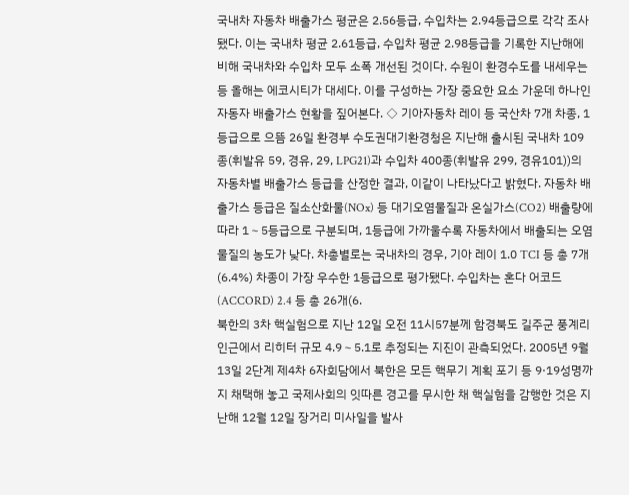국내차 자동차 배출가스 평균은 2.56등급, 수입차는 2.94등급으로 각각 조사됐다. 이는 국내차 평균 2.61등급, 수입차 평균 2.98등급을 기록한 지난해에 비해 국내차와 수입차 모두 소폭 개선된 것이다. 수원이 환경수도를 내세우는 등 올해는 에코시티가 대세다. 이를 구성하는 가장 중요한 요소 가운데 하나인 자동자 배출가스 현황을 짚어본다. ◇ 기아자동차 레이 등 국산차 7개 차종, 1등급으로 으뜸 26일 환경부 수도권대기환경청은 지난해 출시된 국내차 109종(휘발유 59, 경유, 29, LPG21)과 수입차 400종(휘발유 299, 경유101))의 자동차별 배출가스 등급을 산정한 결과, 이같이 나타났다고 밝혔다. 자동차 배출가스 등급은 질소산화물(NOx) 등 대기오염물질과 온실가스(CO2) 배출량에 따라 1∼5등급으로 구분되며, 1등급에 가까울수록 자동차에서 배출되는 오염물질의 농도가 낮다. 차총별로는 국내차의 경우, 기아 레이 1.0 TCI 등 총 7개(6.4%) 차종이 가장 우수한 1등급으로 평가됐다. 수입차는 혼다 어코드(ACCORD) 2.4 등 총 26개(6.
북한의 3차 핵실험으로 지난 12일 오전 11시57분께 함경북도 길주군 풍계리 인근에서 리히터 규모 4.9∼5.1로 추정되는 지진이 관측되었다. 2005년 9월 13일 2단계 제4차 6자회담에서 북한은 모든 핵무기 계획 포기 등 9·19성명까지 채택해 놓고 국제사회의 잇따른 경고를 무시한 채 핵실험을 감행한 것은 지난해 12월 12일 장거리 미사일을 발사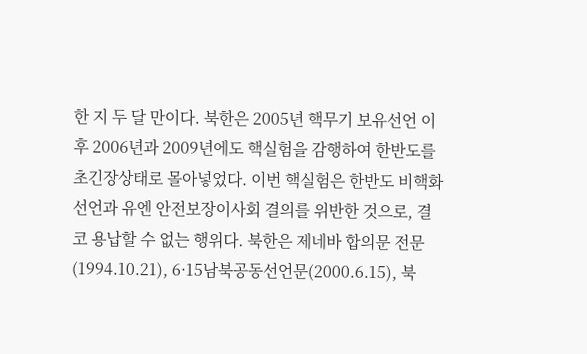한 지 두 달 만이다. 북한은 2005년 핵무기 보유선언 이후 2006년과 2009년에도 핵실험을 감행하여 한반도를 초긴장상태로 몰아넣었다. 이번 핵실험은 한반도 비핵화선언과 유엔 안전보장이사회 결의를 위반한 것으로, 결코 용납할 수 없는 행위다. 북한은 제네바 합의문 전문(1994.10.21), 6·15남북공동선언문(2000.6.15), 북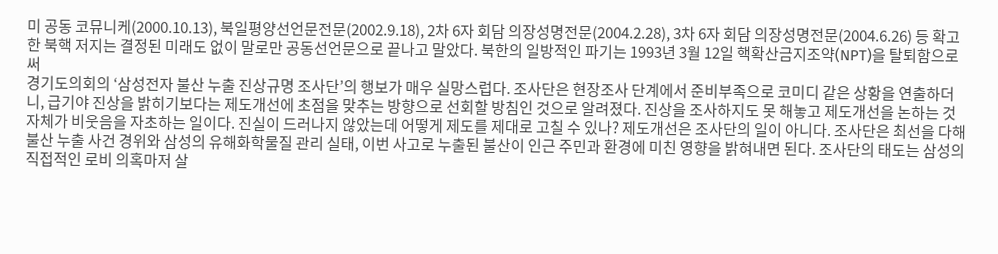미 공동 코뮤니케(2000.10.13), 북일평양선언문전문(2002.9.18), 2차 6자 회담 의장성명전문(2004.2.28), 3차 6자 회담 의장성명전문(2004.6.26) 등 확고한 북핵 저지는 결정된 미래도 없이 말로만 공동선언문으로 끝나고 말았다. 북한의 일방적인 파기는 1993년 3월 12일 핵확산금지조약(NPT)을 탈퇴함으로써
경기도의회의 ‘삼성전자 불산 누출 진상규명 조사단’의 행보가 매우 실망스럽다. 조사단은 현장조사 단계에서 준비부족으로 코미디 같은 상황을 연출하더니, 급기야 진상을 밝히기보다는 제도개선에 초점을 맞추는 방향으로 선회할 방침인 것으로 알려졌다. 진상을 조사하지도 못 해놓고 제도개선을 논하는 것 자체가 비웃음을 자초하는 일이다. 진실이 드러나지 않았는데 어떻게 제도를 제대로 고칠 수 있나? 제도개선은 조사단의 일이 아니다. 조사단은 최선을 다해 불산 누출 사건 경위와 삼성의 유해화학물질 관리 실태, 이번 사고로 누출된 불산이 인근 주민과 환경에 미친 영향을 밝혀내면 된다. 조사단의 태도는 삼성의 직접적인 로비 의혹마저 살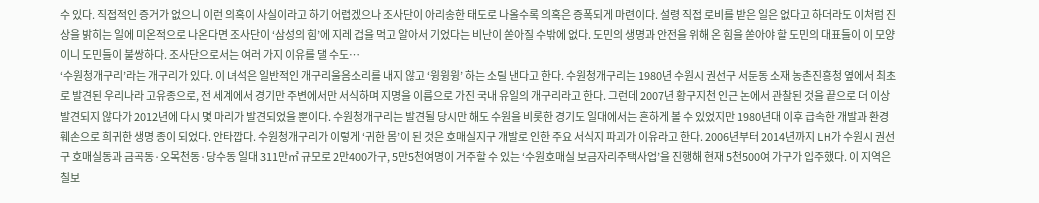수 있다. 직접적인 증거가 없으니 이런 의혹이 사실이라고 하기 어렵겠으나 조사단이 아리송한 태도로 나올수록 의혹은 증폭되게 마련이다. 설령 직접 로비를 받은 일은 없다고 하더라도 이처럼 진상을 밝히는 일에 미온적으로 나온다면 조사단이 ‘삼성의 힘’에 지레 겁을 먹고 알아서 기었다는 비난이 쏟아질 수밖에 없다. 도민의 생명과 안전을 위해 온 힘을 쏟아야 할 도민의 대표들이 이 모양이니 도민들이 불쌍하다. 조사단으로서는 여러 가지 이유를 댈 수도…
‘수원청개구리’라는 개구리가 있다. 이 녀석은 일반적인 개구리울음소리를 내지 않고 ‘윙윙윙’ 하는 소릴 낸다고 한다. 수원청개구리는 1980년 수원시 권선구 서둔동 소재 농촌진흥청 옆에서 최초로 발견된 우리나라 고유종으로, 전 세계에서 경기만 주변에서만 서식하며 지명을 이름으로 가진 국내 유일의 개구리라고 한다. 그런데 2007년 황구지천 인근 논에서 관찰된 것을 끝으로 더 이상 발견되지 않다가 2012년에 다시 몇 마리가 발견되었을 뿐이다. 수원청개구리는 발견될 당시만 해도 수원을 비롯한 경기도 일대에서는 흔하게 볼 수 있었지만 1980년대 이후 급속한 개발과 환경 훼손으로 희귀한 생명 종이 되었다. 안타깝다. 수원청개구리가 이렇게 ‘귀한 몸’이 된 것은 호매실지구 개발로 인한 주요 서식지 파괴가 이유라고 한다. 2006년부터 2014년까지 LH가 수원시 권선구 호매실동과 금곡동·오목천동·당수동 일대 311만㎡ 규모로 2만400가구, 5만5천여명이 거주할 수 있는 ‘수원호매실 보금자리주택사업’을 진행해 현재 5천500여 가구가 입주했다. 이 지역은 칠보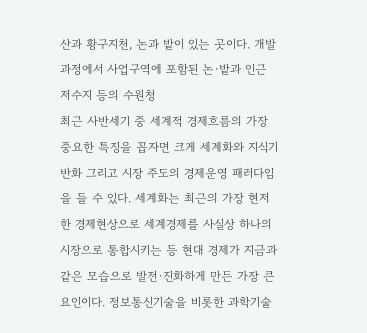산과 황구지천, 논과 밭이 있는 곳이다. 개발 과정에서 사업구역에 포함된 논·밭과 인근 저수지 등의 수원청
최근 사반세기 중 세계적 경제흐름의 가장 중요한 특징을 꼽자면 크게 세계화와 지식기반화 그리고 시장 주도의 경제운영 패러다임을 들 수 있다. 세계화는 최근의 가장 현저한 경제현상으로 세계경제를 사실상 하나의 시장으로 통합시키는 등 현대 경제가 지금과 같은 모습으로 발전·진화하게 만든 가장 큰 요인이다. 정보통신기술을 비롯한 과학기술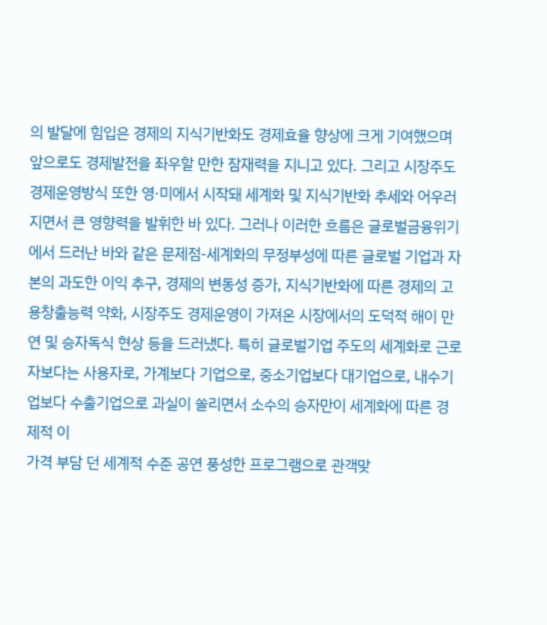의 발달에 힘입은 경제의 지식기반화도 경제효율 향상에 크게 기여했으며 앞으로도 경제발전을 좌우할 만한 잠재력을 지니고 있다. 그리고 시장주도 경제운영방식 또한 영·미에서 시작돼 세계화 및 지식기반화 추세와 어우러지면서 큰 영향력을 발휘한 바 있다. 그러나 이러한 흐름은 글로벌금융위기에서 드러난 바와 같은 문제점-세계화의 무정부성에 따른 글로벌 기업과 자본의 과도한 이익 추구, 경제의 변동성 증가, 지식기반화에 따른 경제의 고용창출능력 약화, 시장주도 경제운영이 가져온 시장에서의 도덕적 해이 만연 및 승자독식 현상 등을 드러냈다. 특히 글로벌기업 주도의 세계화로 근로자보다는 사용자로, 가계보다 기업으로, 중소기업보다 대기업으로, 내수기업보다 수출기업으로 과실이 쏠리면서 소수의 승자만이 세계화에 따른 경제적 이
가격 부담 던 세계적 수준 공연 풍성한 프로그램으로 관객맞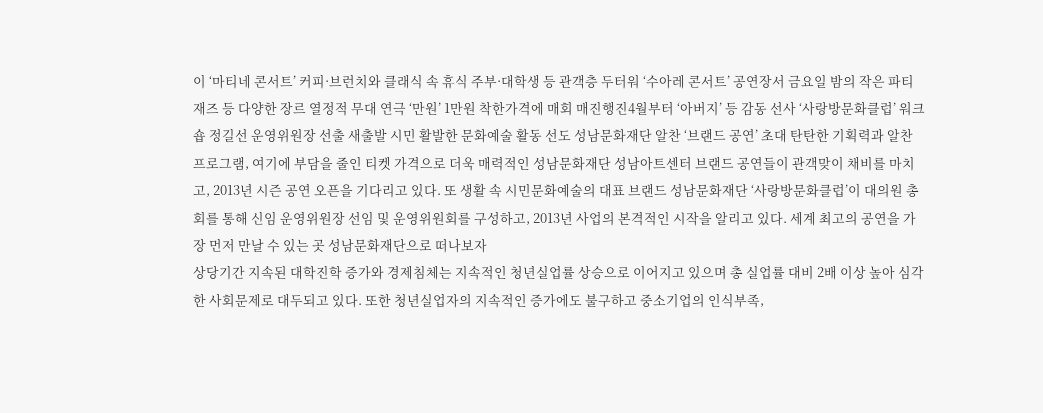이 ‘마티네 콘서트’ 커피·브런치와 클래식 속 휴식 주부·대학생 등 관객층 두터워 ‘수아레 콘서트’ 공연장서 금요일 밤의 작은 파티 재즈 등 다양한 장르 열정적 무대 연극 ‘만원’ 1만원 착한가격에 매회 매진행진4월부터 ‘아버지’ 등 감동 선사 ‘사랑방문화클럽’ 워크숍 정길선 운영위원장 선출 새출발 시민 활발한 문화예술 활동 선도 성남문화재단 알찬 ‘브랜드 공연’ 초대 탄탄한 기획력과 알찬 프로그램, 여기에 부담을 줄인 티켓 가격으로 더욱 매력적인 성남문화재단 성남아트센터 브랜드 공연들이 관객맞이 채비를 마치고, 2013년 시즌 공연 오픈을 기다리고 있다. 또 생활 속 시민문화예술의 대표 브랜드 성남문화재단 ‘사랑방문화클럽’이 대의원 총회를 통해 신임 운영위원장 선임 및 운영위원회를 구성하고, 2013년 사업의 본격적인 시작을 알리고 있다. 세계 최고의 공연을 가장 먼저 만날 수 있는 곳 성남문화재단으로 떠나보자
상당기간 지속된 대학진학 증가와 경제침체는 지속적인 청년실업률 상승으로 이어지고 있으며 총 실업률 대비 2배 이상 높아 심각한 사회문제로 대두되고 있다. 또한 청년실업자의 지속적인 증가에도 불구하고 중소기업의 인식부족,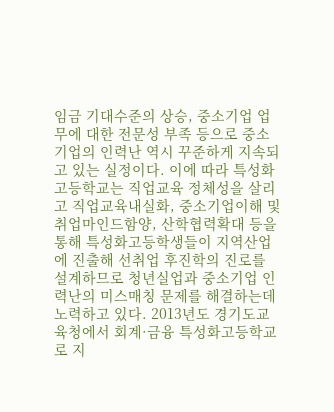임금 기대수준의 상승, 중소기업 업무에 대한 전문성 부족 등으로 중소기업의 인력난 역시 꾸준하게 지속되고 있는 실정이다. 이에 따라 특성화고등학교는 직업교육 정체성을 살리고 직업교육내실화, 중소기업이해 및 취업마인드함양, 산학협력확대 등을 통해 특성화고등학생들이 지역산업에 진출해 선취업 후진학의 진로를 설계하므로 청년실업과 중소기업 인력난의 미스매칭 문제를 해결하는데 노력하고 있다. 2013년도 경기도교육청에서 회계·금융 특성화고등학교로 지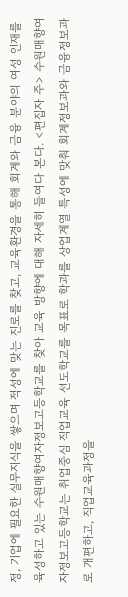정, 기업에 필요한 실무지식을 쌓으며 적성에 맞는 진로를 찾고, 교육환경을 통해 회계와 금융 분야의 여성 인재를 육성하고 있는 수원매향여자정보고등학교를 찾아 교육 방향에 대해 자세히 들여다 본다. <편집자 주> 수원매향여자정보고등학교는 취업중심 직업교육 선도학교를 목표로 학과를 상업계열 특성에 맞춰 회계정보과와 금융정보과로 개편하고, 직업교육과정을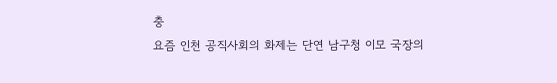충
요즘 인천 공직사회의 화제는 단연 남구청 이모 국장의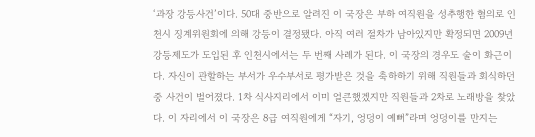‘과장 강등사건’이다. 50대 중반으로 알려진 이 국장은 부하 여직원을 성추행한 혐의로 인천시 징계위원회에 의해 강등이 결정됐다. 아직 여러 절차가 남아있지만 확정되면 2009년 강등제도가 도입된 후 인천시에서는 두 번째 사례가 된다. 이 국장의 경우도 술이 화근이다. 자신이 관할하는 부서가 우수부서로 평가받은 것을 축하하기 위해 직원들과 회식하던 중 사건이 벌어졌다. 1차 식사지리에서 이미 얼큰했겠지만 직원들과 2차로 노래방을 찾았다. 이 자리에서 이 국장은 8급 여직원에게 “자기, 엉덩이 예뻐”라며 엉덩이를 만지는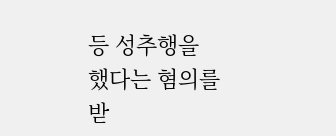등 성추행을 했다는 혐의를 받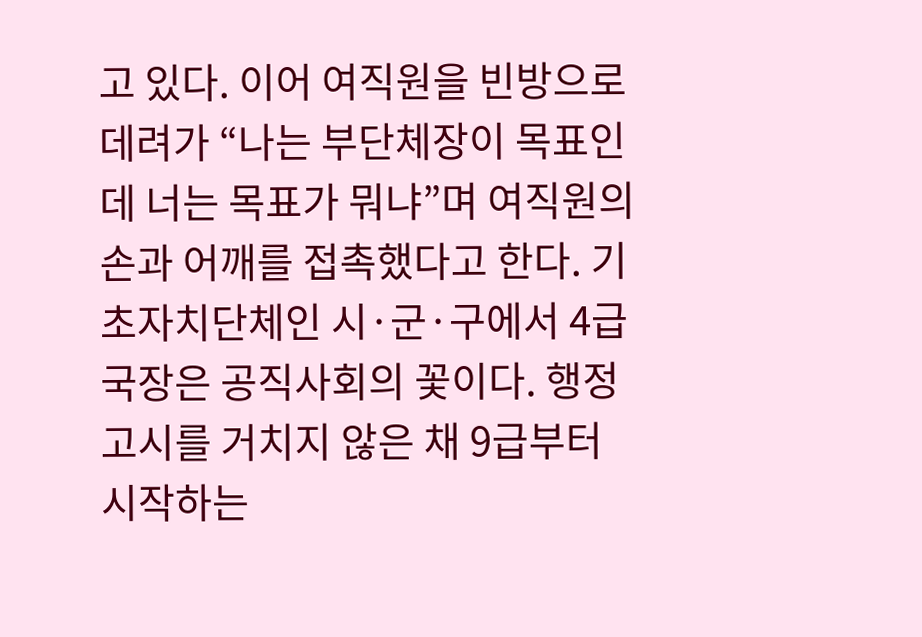고 있다. 이어 여직원을 빈방으로 데려가 “나는 부단체장이 목표인데 너는 목표가 뭐냐”며 여직원의 손과 어깨를 접촉했다고 한다. 기초자치단체인 시·군·구에서 4급 국장은 공직사회의 꽃이다. 행정고시를 거치지 않은 채 9급부터 시작하는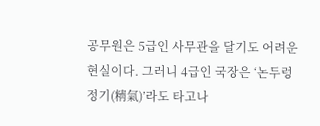공무원은 5급인 사무관을 달기도 어려운 현실이다. 그러니 4급인 국장은 ‘논두렁 정기(精氣)’라도 타고나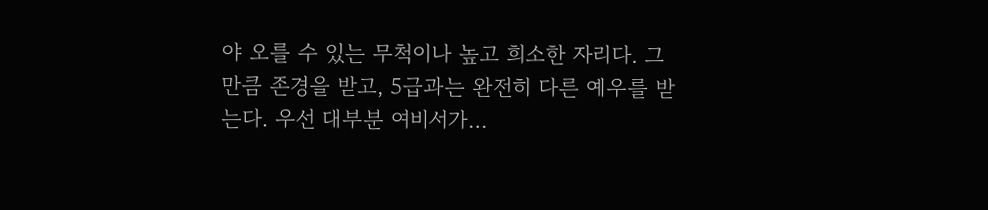야 오를 수 있는 무척이나 높고 희소한 자리다. 그만큼 존경을 받고, 5급과는 완전히 다른 예우를 받는다. 우선 대부분 여비서가…